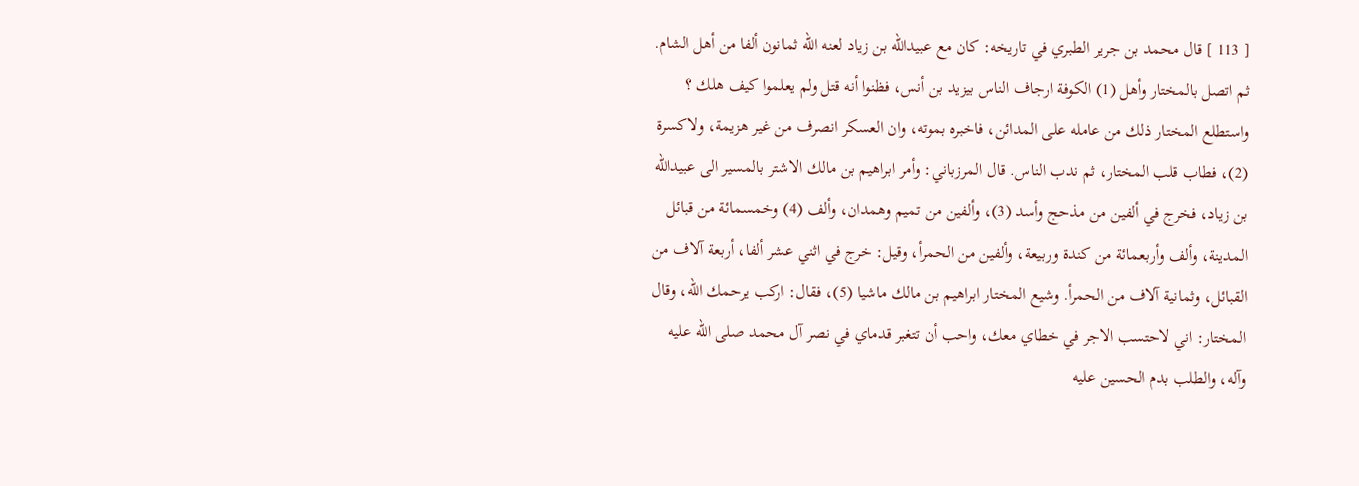[ 113 ] قال محمد بن جرير الطبري في تاريخه: كان مع عبيدالله بن زياد لعنه الله ثمانون ألفا من أهل الشام. ثم اتصل بالمختار وأهل (1) الكوفة ارجاف الناس بيزيد بن أنس، فظنوا أنه قتل ولم يعلموا كيف هلك ؟ واستطلع المختار ذلك من عامله على المدائن، فاخبره بموته، وان العسكر انصرف من غير هزيمة، ولاكسرة (2)، فطاب قلب المختار، ثم ندب الناس. قال المرزباني: وأمر ابراهيم بن مالك الاشتر بالمسير الى عبيدالله بن زياد، فخرج في ألفين من مذحج وأسد (3)، وألفين من تميم وهمدان، وألف (4) وخمسمائة من قبائل المدينة، وألف وأربعمائة من كندة وربيعة، وألفين من الحمرأ، وقيل: خرج في اثني عشر ألفا، أربعة آلاف من القبائل، وثمانية آلاف من الحمرأ. وشيع المختار ابراهيم بن مالك ماشيا (5)، فقال: اركب يرحمك الله، وقال المختار: اني لاحتسب الاجر في خطاي معك، واحب أن تتغبر قدماي في نصر آل محمد صلى الله عليه وآله، والطلب بدم الحسين عليه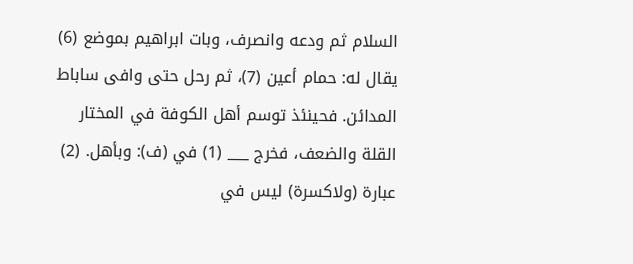السلام ثم ودعه وانصرف، وبات ابراهيم بموضع (6) يقال له: حمام أعين (7)، ثم رحل حتى وافى ساباط المدائن. فحينئذ توسم أهل الكوفة في المختار القلة والضعف، فخرج ___ (1) في (ف): وبأهل. (2) عبارة (ولاكسرة) ليس في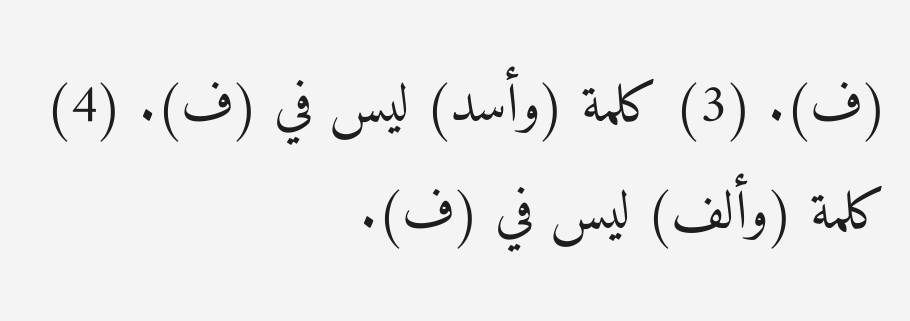(ف). (3) كلمة (وأسد) ليس في (ف). (4) كلمة (وألف) ليس في (ف).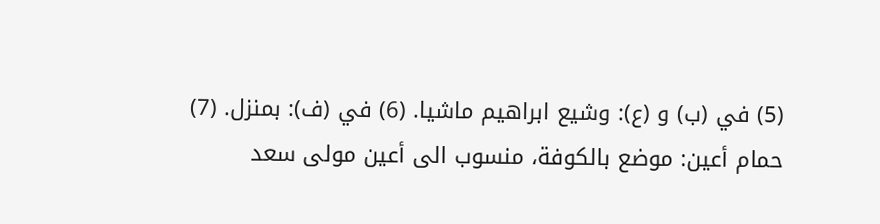(5) في (ب) و (ع): وشيع ابراهيم ماشيا. (6) في (ف): بمنزل. (7) حمام أعين: موضع بالكوفة، منسوب الى أعين مولى سعد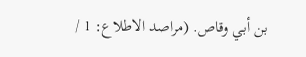بن أبي وقاص. (مراصد الاطلاع: 1 /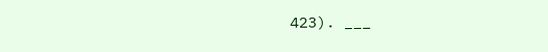423). ___